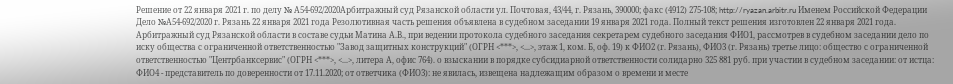Решение от 22 января 2021 г. по делу № А54-692/2020Арбитражный суд Рязанской области ул. Почтовая, 43/44, г. Рязань, 390000; факс (4912) 275-108; http://ryazan.arbitr.ru Именем Российской Федерации Дело №А54-692/2020 г. Рязань 22 января 2021 года Резолютивная часть решения объявлена в судебном заседании 19 января 2021 года. Полный текст решения изготовлен 22 января 2021 года. Арбитражный суд Рязанской области в составе судьи Матина А.В., при ведении протокола судебного заседания секретарем судебного заседания ФИО1, рассмотрев в судебном заседании дело по иску общества с ограниченной ответственностью "Завод защитных конструкций" (ОГРН <***>, <...>, этаж 1, ком. Б, оф. 19) к ФИО2 (г. Рязань), ФИО3 (г. Рязань) третье лицо: общество с ограниченной ответственностью "Центрбанксервис" (ОГРН <***>, <...>, литера А, офис 764). о взыскании в порядке субсидиарной ответственности солидарно 325 881 руб. при участии в судебном заседании: от истца: ФИО4 - представитель по доверенности от 17.11.2020; от ответчика (ФИО3): не явилась, извещена надлежащим образом о времени и месте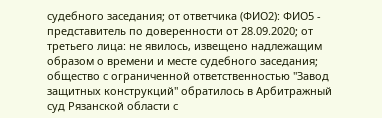судебного заседания; от ответчика (ФИО2): ФИО5 - представитель по доверенности от 28.09.2020; от третьего лица: не явилось, извещено надлежащим образом о времени и месте судебного заседания; общество с ограниченной ответственностью "Завод защитных конструкций" обратилось в Арбитражный суд Рязанской области с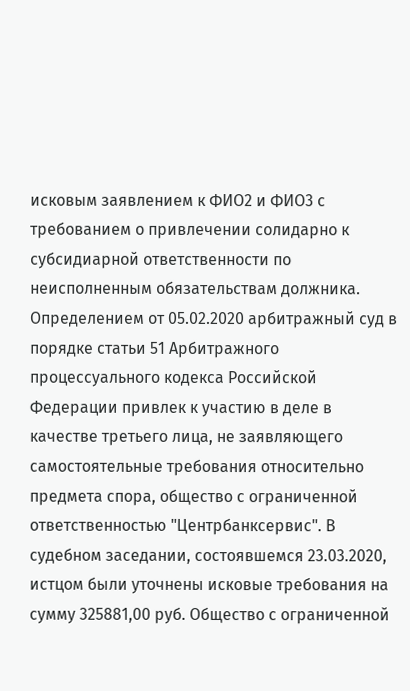исковым заявлением к ФИО2 и ФИО3 с требованием о привлечении солидарно к субсидиарной ответственности по неисполненным обязательствам должника. Определением от 05.02.2020 арбитражный суд в порядке статьи 51 Арбитражного процессуального кодекса Российской Федерации привлек к участию в деле в качестве третьего лица, не заявляющего самостоятельные требования относительно предмета спора, общество с ограниченной ответственностью "Центрбанксервис". В судебном заседании, состоявшемся 23.03.2020, истцом были уточнены исковые требования на сумму 325881,00 руб. Общество с ограниченной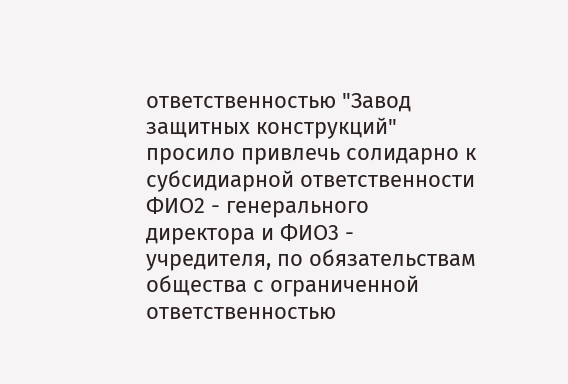ответственностью "Завод защитных конструкций" просило привлечь солидарно к субсидиарной ответственности ФИО2 - генерального директора и ФИО3 - учредителя, по обязательствам общества с ограниченной ответственностью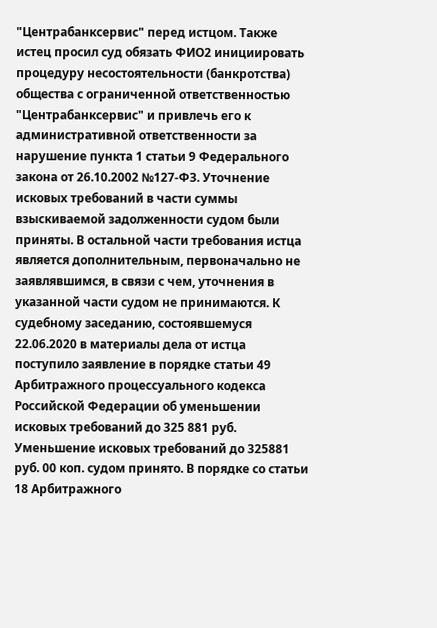"Центрабанксервис" перед истцом. Также истец просил суд обязать ФИО2 инициировать процедуру несостоятельности (банкротства) общества с ограниченной ответственностью "Центрабанксервис" и привлечь его к административной ответственности за нарушение пункта 1 статьи 9 Федерального закона от 26.10.2002 №127-ФЗ. Уточнение исковых требований в части суммы взыскиваемой задолженности судом были приняты. В остальной части требования истца является дополнительным, первоначально не заявлявшимся, в связи с чем, уточнения в указанной части судом не принимаются. К судебному заседанию, состоявшемуся 22.06.2020 в материалы дела от истца поступило заявление в порядке статьи 49 Арбитражного процессуального кодекса Российской Федерации об уменьшении исковых требований до 325 881 руб. Уменьшение исковых требований до 325881 руб. 00 коп. судом принято. В порядке со статьи 18 Арбитражного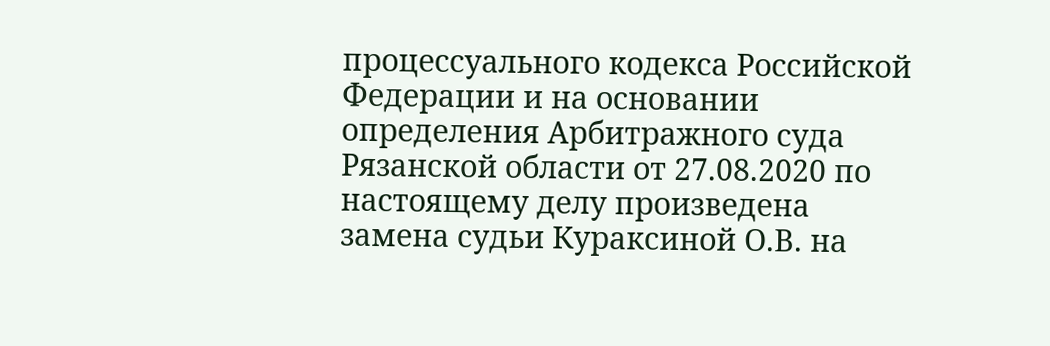процессуального кодекса Российской Федерации и на основании определения Арбитражного суда Рязанской области от 27.08.2020 по настоящему делу произведена замена судьи Кураксиной О.В. на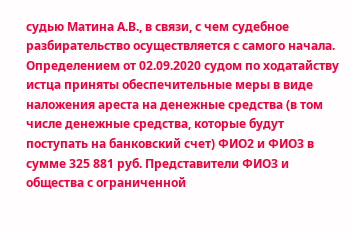судью Матина А.В., в связи, с чем судебное разбирательство осуществляется с самого начала. Определением от 02.09.2020 судом по ходатайству истца приняты обеспечительные меры в виде наложения ареста на денежные средства (в том числе денежные средства, которые будут поступать на банковский счет) ФИО2 и ФИО3 в сумме 325 881 руб. Представители ФИО3 и общества с ограниченной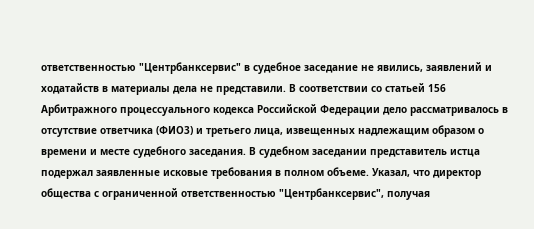ответственностью "Центрбанксервис" в судебное заседание не явились, заявлений и ходатайств в материалы дела не представили. В соответствии со статьей 156 Арбитражного процессуального кодекса Российской Федерации дело рассматривалось в отсутствие ответчика (ФИО3) и третьего лица, извещенных надлежащим образом о времени и месте судебного заседания. В судебном заседании представитель истца подержал заявленные исковые требования в полном объеме. Указал, что директор общества с ограниченной ответственностью "Центрбанксервис", получая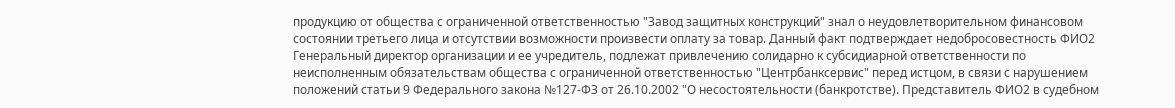продукцию от общества с ограниченной ответственностью "Завод защитных конструкций" знал о неудовлетворительном финансовом состоянии третьего лица и отсутствии возможности произвести оплату за товар. Данный факт подтверждает недобросовестность ФИО2 Генеральный директор организации и ее учредитель, подлежат привлечению солидарно к субсидиарной ответственности по неисполненным обязательствам общества с ограниченной ответственностью "Центрбанксервис" перед истцом, в связи с нарушением положений статьи 9 Федерального закона №127-ФЗ от 26.10.2002 "О несостоятельности (банкротстве). Представитель ФИО2 в судебном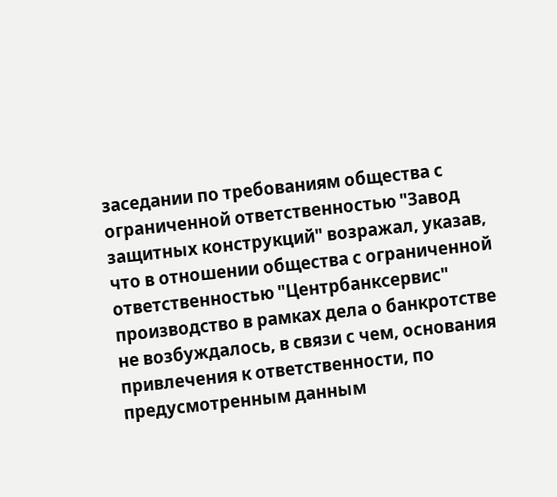заседании по требованиям общества с ограниченной ответственностью "Завод защитных конструкций" возражал, указав, что в отношении общества с ограниченной ответственностью "Центрбанксервис" производство в рамках дела о банкротстве не возбуждалось, в связи с чем, основания привлечения к ответственности, по предусмотренным данным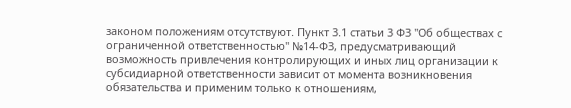законом положениям отсутствуют. Пункт 3.1 статьи 3 ФЗ "Об обществах с ограниченной ответственностью" №14-ФЗ, предусматривающий возможность привлечения контролирующих и иных лиц организации к субсидиарной ответственности зависит от момента возникновения обязательства и применим только к отношениям,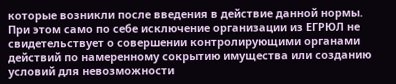которые возникли после введения в действие данной нормы. При этом само по себе исключение организации из ЕГРЮЛ не свидетельствует о совершении контролирующими органами действий по намеренному сокрытию имущества или созданию условий для невозможности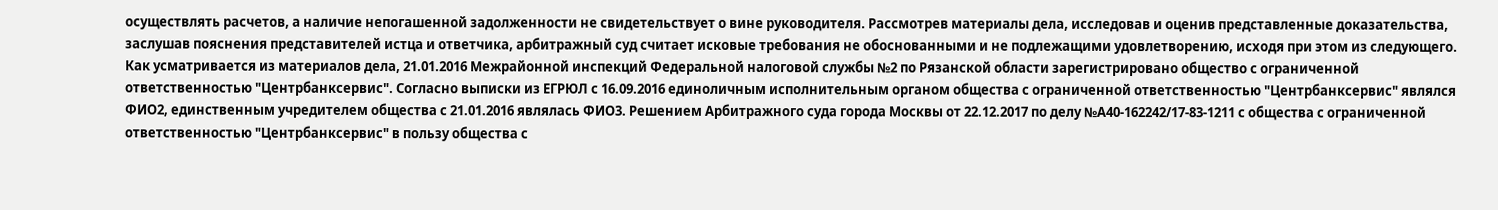осуществлять расчетов, а наличие непогашенной задолженности не свидетельствует о вине руководителя. Рассмотрев материалы дела, исследовав и оценив представленные доказательства, заслушав пояснения представителей истца и ответчика, арбитражный суд считает исковые требования не обоснованными и не подлежащими удовлетворению, исходя при этом из следующего. Как усматривается из материалов дела, 21.01.2016 Межрайонной инспекций Федеральной налоговой службы №2 по Рязанской области зарегистрировано общество с ограниченной ответственностью "Центрбанксервис". Согласно выписки из ЕГРЮЛ с 16.09.2016 единоличным исполнительным органом общества с ограниченной ответственностью "Центрбанксервис" являлся ФИО2, единственным учредителем общества с 21.01.2016 являлась ФИО3. Решением Арбитражного суда города Москвы от 22.12.2017 по делу №А40-162242/17-83-1211 с общества с ограниченной ответственностью "Центрбанксервис" в пользу общества с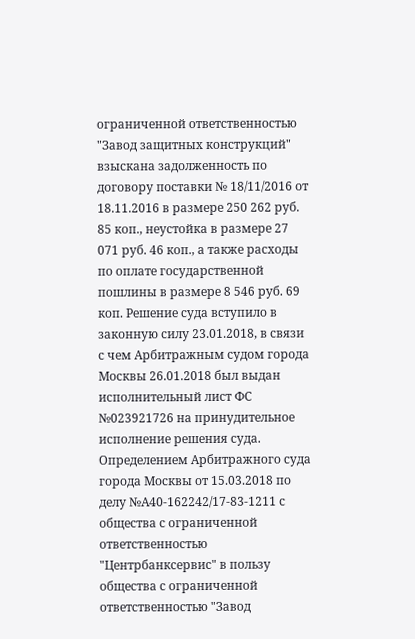ограниченной ответственностью "Завод защитных конструкций" взыскана задолженность по договору поставки № 18/11/2016 от 18.11.2016 в размере 250 262 руб. 85 коп., неустойка в размере 27 071 руб. 46 коп., а также расходы по оплате государственной пошлины в размере 8 546 руб. 69 коп. Решение суда вступило в законную силу 23.01.2018, в связи с чем Арбитражным судом города Москвы 26.01.2018 был выдан исполнительный лист ФС №023921726 на принудительное исполнение решения суда. Определением Арбитражного суда города Москвы от 15.03.2018 по делу №А40-162242/17-83-1211 с общества с ограниченной ответственностью "Центрбанксервис" в пользу общества с ограниченной ответственностью "Завод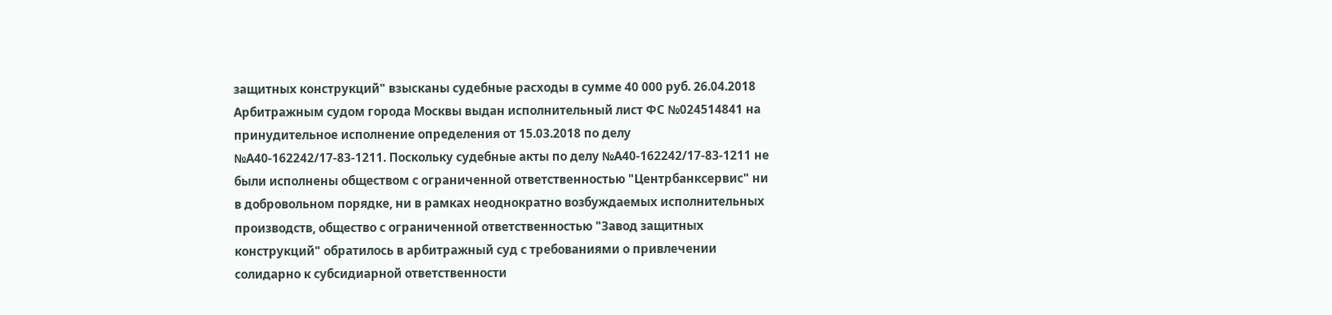защитных конструкций" взысканы судебные расходы в сумме 40 000 руб. 26.04.2018 Арбитражным судом города Москвы выдан исполнительный лист ФС №024514841 на принудительное исполнение определения от 15.03.2018 по делу №А40-162242/17-83-1211. Поскольку судебные акты по делу №А40-162242/17-83-1211 не были исполнены обществом с ограниченной ответственностью "Центрбанксервис" ни в добровольном порядке, ни в рамках неоднократно возбуждаемых исполнительных производств, общество с ограниченной ответственностью "Завод защитных конструкций" обратилось в арбитражный суд с требованиями о привлечении солидарно к субсидиарной ответственности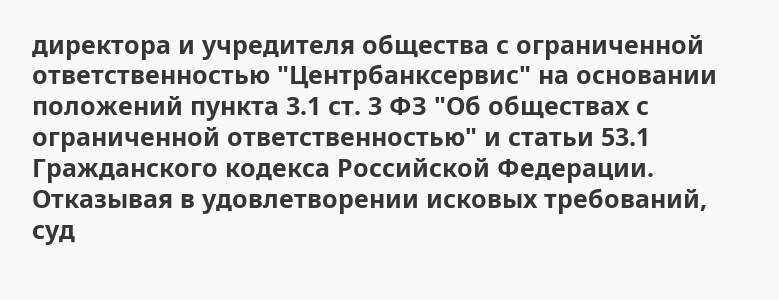директора и учредителя общества с ограниченной ответственностью "Центрбанксервис" на основании положений пункта 3.1 ст. 3 ФЗ "Об обществах с ограниченной ответственностью" и статьи 53.1 Гражданского кодекса Российской Федерации. Отказывая в удовлетворении исковых требований, суд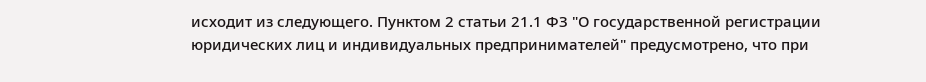исходит из следующего. Пунктом 2 статьи 21.1 ФЗ "О государственной регистрации юридических лиц и индивидуальных предпринимателей" предусмотрено, что при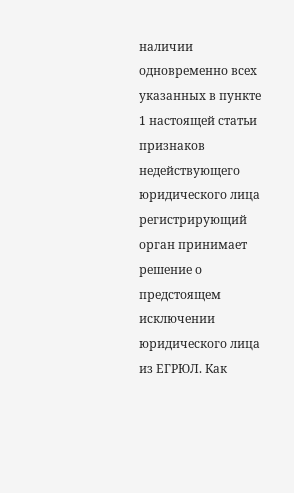наличии одновременно всех указанных в пункте 1 настоящей статьи признаков недействующего юридического лица регистрирующий орган принимает решение о предстоящем исключении юридического лица из ЕГРЮЛ. Как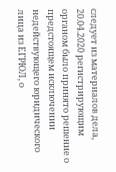следует из материалов дела, 20.04.2020 регистрирующим органом было принято решение о предстоящем исключении недействующего юридического лица из ЕГРЮЛ, о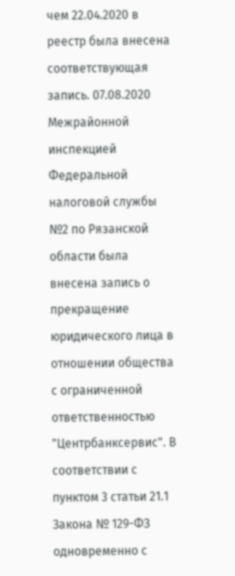чем 22.04.2020 в реестр была внесена соответствующая запись. 07.08.2020 Межрайонной инспекцией Федеральной налоговой службы №2 по Рязанской области была внесена запись о прекращение юридического лица в отношении общества с ограниченной ответственностью "Центрбанксервис". В соответствии с пунктом 3 статьи 21.1 Закона № 129-ФЗ одновременно с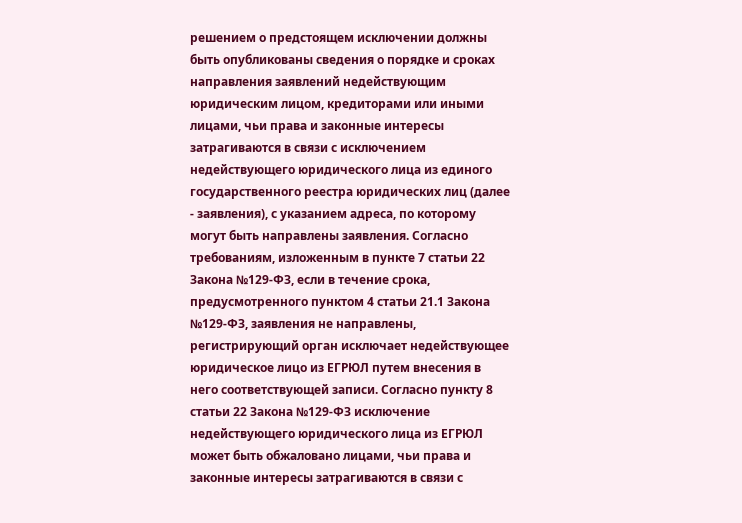решением о предстоящем исключении должны быть опубликованы сведения о порядке и сроках направления заявлений недействующим юридическим лицом, кредиторами или иными лицами, чьи права и законные интересы затрагиваются в связи с исключением недействующего юридического лица из единого государственного реестра юридических лиц (далее - заявления), с указанием адреса, по которому могут быть направлены заявления. Согласно требованиям, изложенным в пункте 7 статьи 22 Закона №129-ФЗ, если в течение срока, предусмотренного пунктом 4 статьи 21.1 Закона №129-ФЗ, заявления не направлены, регистрирующий орган исключает недействующее юридическое лицо из ЕГРЮЛ путем внесения в него соответствующей записи. Согласно пункту 8 статьи 22 Закона №129-ФЗ исключение недействующего юридического лица из ЕГРЮЛ может быть обжаловано лицами, чьи права и законные интересы затрагиваются в связи с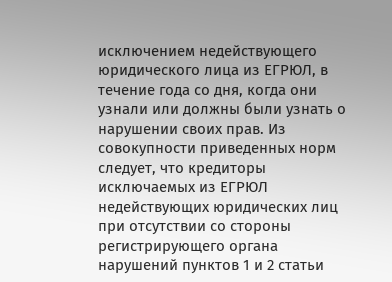исключением недействующего юридического лица из ЕГРЮЛ, в течение года со дня, когда они узнали или должны были узнать о нарушении своих прав. Из совокупности приведенных норм следует, что кредиторы исключаемых из ЕГРЮЛ недействующих юридических лиц при отсутствии со стороны регистрирующего органа нарушений пунктов 1 и 2 статьи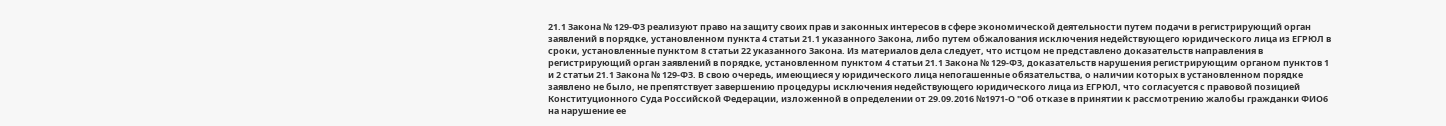21.1 Закона № 129-ФЗ реализуют право на защиту своих прав и законных интересов в сфере экономической деятельности путем подачи в регистрирующий орган заявлений в порядке, установленном пункта 4 статьи 21.1 указанного Закона, либо путем обжалования исключения недействующего юридического лица из ЕГРЮЛ в сроки, установленные пунктом 8 статьи 22 указанного Закона. Из материалов дела следует, что истцом не представлено доказательств направления в регистрирующий орган заявлений в порядке, установленном пунктом 4 статьи 21.1 Закона № 129-ФЗ, доказательств нарушения регистрирующим органом пунктов 1 и 2 статьи 21.1 Закона № 129-ФЗ. В свою очередь, имеющиеся у юридического лица непогашенные обязательства, о наличии которых в установленном порядке заявлено не было, не препятствует завершению процедуры исключения недействующего юридического лица из ЕГРЮЛ, что согласуется с правовой позицией Конституционного Суда Российской Федерации, изложенной в определении от 29.09.2016 №1971-О "Об отказе в принятии к рассмотрению жалобы гражданки ФИО6 на нарушение ее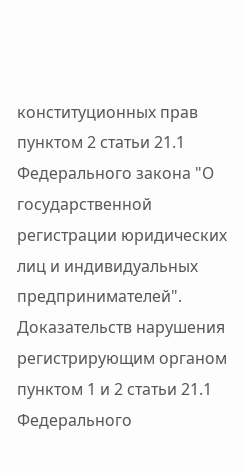конституционных прав пунктом 2 статьи 21.1 Федерального закона "О государственной регистрации юридических лиц и индивидуальных предпринимателей". Доказательств нарушения регистрирующим органом пунктом 1 и 2 статьи 21.1 Федерального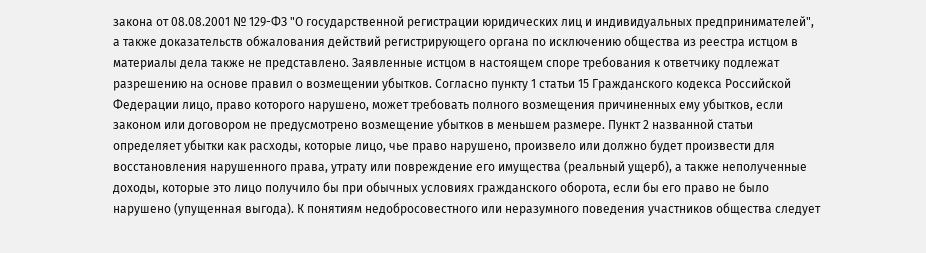закона от 08.08.2001 № 129-ФЗ "О государственной регистрации юридических лиц и индивидуальных предпринимателей", а также доказательств обжалования действий регистрирующего органа по исключению общества из реестра истцом в материалы дела также не представлено. Заявленные истцом в настоящем споре требования к ответчику подлежат разрешению на основе правил о возмещении убытков. Согласно пункту 1 статьи 15 Гражданского кодекса Российской Федерации лицо, право которого нарушено, может требовать полного возмещения причиненных ему убытков, если законом или договором не предусмотрено возмещение убытков в меньшем размере. Пункт 2 названной статьи определяет убытки как расходы, которые лицо, чье право нарушено, произвело или должно будет произвести для восстановления нарушенного права, утрату или повреждение его имущества (реальный ущерб), а также неполученные доходы, которые это лицо получило бы при обычных условиях гражданского оборота, если бы его право не было нарушено (упущенная выгода). К понятиям недобросовестного или неразумного поведения участников общества следует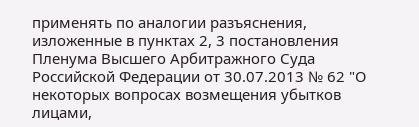применять по аналогии разъяснения, изложенные в пунктах 2, 3 постановления Пленума Высшего Арбитражного Суда Российской Федерации от 30.07.2013 № 62 "О некоторых вопросах возмещения убытков лицами,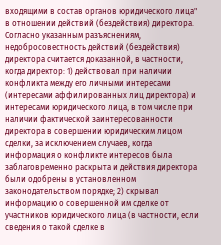входящими в состав органов юридического лица" в отношении действий (бездействия) директора. Согласно указанным разъяснениям, недобросовестность действий (бездействия) директора считается доказанной, в частности, когда директор: 1) действовал при наличии конфликта между его личными интересами (интересами аффилированных лиц директора) и интересами юридического лица, в том числе при наличии фактической заинтересованности директора в совершении юридическим лицом сделки, за исключением случаев, когда информация о конфликте интересов была заблаговременно раскрыта и действия директора были одобрены в установленном законодательством порядке; 2) скрывал информацию о совершенной им сделке от участников юридического лица (в частности, если сведения о такой сделке в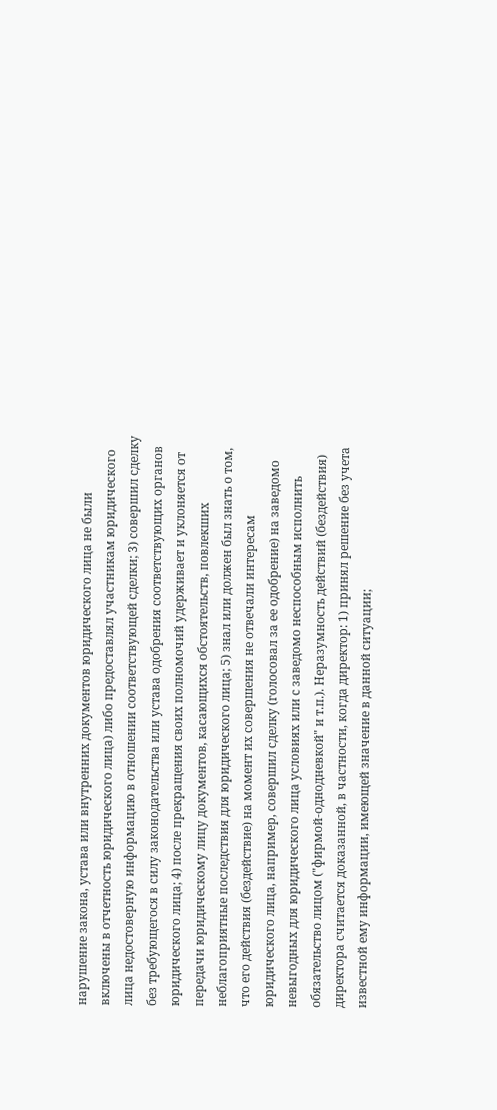нарушение закона, устава или внутренних документов юридического лица не были включены в отчетность юридического лица) либо предоставлял участникам юридического лица недостоверную информацию в отношении соответствующей сделки; 3) совершил сделку без требующегося в силу законодательства или устава одобрения соответствующих органов юридического лица; 4) после прекращения своих полномочий удерживает и уклоняется от передачи юридическому лицу документов, касающихся обстоятельств, повлекших неблагоприятные последствия для юридического лица; 5) знал или должен был знать о том, что его действия (бездействие) на момент их совершения не отвечали интересам юридического лица, например, совершил сделку (голосовал за ее одобрение) на заведомо невыгодных для юридического лица условиях или с заведомо неспособным исполнить обязательство лицом ("фирмой-однодневкой" и т.п.). Неразумность действий (бездействия) директора считается доказанной, в частности, когда директор: 1) принял решение без учета известной ему информации, имеющей значение в данной ситуации;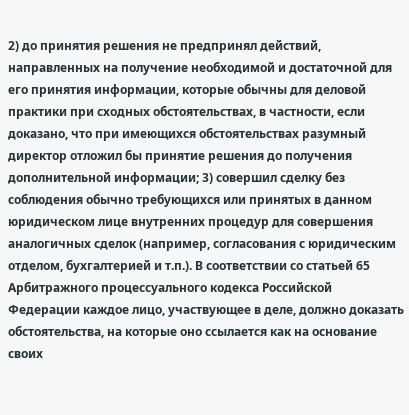2) до принятия решения не предпринял действий, направленных на получение необходимой и достаточной для его принятия информации, которые обычны для деловой практики при сходных обстоятельствах, в частности, если доказано, что при имеющихся обстоятельствах разумный директор отложил бы принятие решения до получения дополнительной информации; 3) совершил сделку без соблюдения обычно требующихся или принятых в данном юридическом лице внутренних процедур для совершения аналогичных сделок (например, согласования с юридическим отделом, бухгалтерией и т.п.). В соответствии со статьей 65 Арбитражного процессуального кодекса Российской Федерации каждое лицо, участвующее в деле, должно доказать обстоятельства, на которые оно ссылается как на основание своих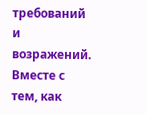требований и возражений. Вместе с тем, как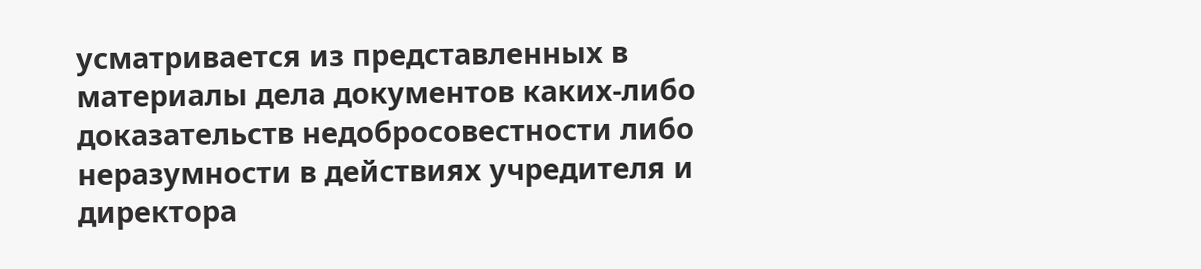усматривается из представленных в материалы дела документов каких-либо доказательств недобросовестности либо неразумности в действиях учредителя и директора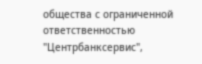общества с ограниченной ответственностью "Центрбанксервис",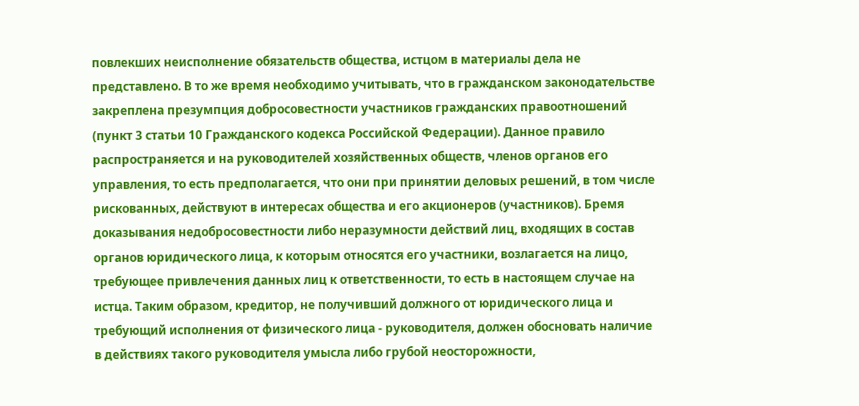повлекших неисполнение обязательств общества, истцом в материалы дела не представлено. В то же время необходимо учитывать, что в гражданском законодательстве закреплена презумпция добросовестности участников гражданских правоотношений (пункт 3 статьи 10 Гражданского кодекса Российской Федерации). Данное правило распространяется и на руководителей хозяйственных обществ, членов органов его управления, то есть предполагается, что они при принятии деловых решений, в том числе рискованных, действуют в интересах общества и его акционеров (участников). Бремя доказывания недобросовестности либо неразумности действий лиц, входящих в состав органов юридического лица, к которым относятся его участники, возлагается на лицо, требующее привлечения данных лиц к ответственности, то есть в настоящем случае на истца. Таким образом, кредитор, не получивший должного от юридического лица и требующий исполнения от физического лица - руководителя, должен обосновать наличие в действиях такого руководителя умысла либо грубой неосторожности,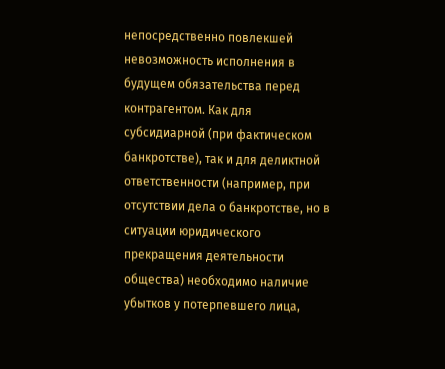непосредственно повлекшей невозможность исполнения в будущем обязательства перед контрагентом. Как для субсидиарной (при фактическом банкротстве), так и для деликтной ответственности (например, при отсутствии дела о банкротстве, но в ситуации юридического прекращения деятельности общества) необходимо наличие убытков у потерпевшего лица,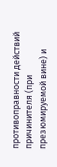противоправности действий причинителя (при презюмируемой вине) и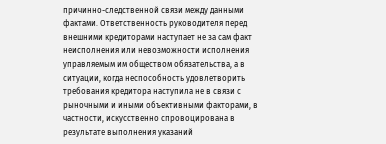причинно-следственной связи между данными фактами. Ответственность руководителя перед внешними кредиторами наступает не за сам факт неисполнения или невозможности исполнения управляемым им обществом обязательства, а в ситуации, когда неспособность удовлетворить требования кредитора наступила не в связи с рыночными и иными объективными факторами, в частности, искусственно спровоцирована в результате выполнения указаний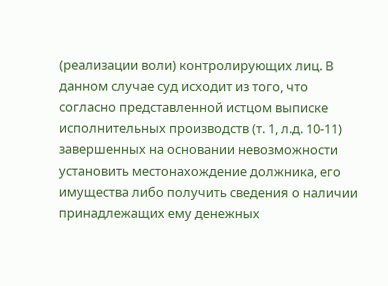(реализации воли) контролирующих лиц. В данном случае суд исходит из того, что согласно представленной истцом выписке исполнительных производств (т. 1, л.д. 10-11) завершенных на основании невозможности установить местонахождение должника, его имущества либо получить сведения о наличии принадлежащих ему денежных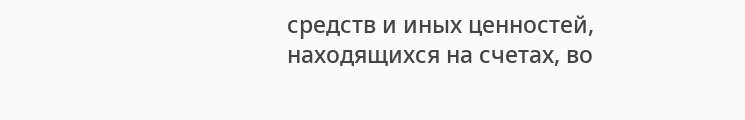средств и иных ценностей, находящихся на счетах, во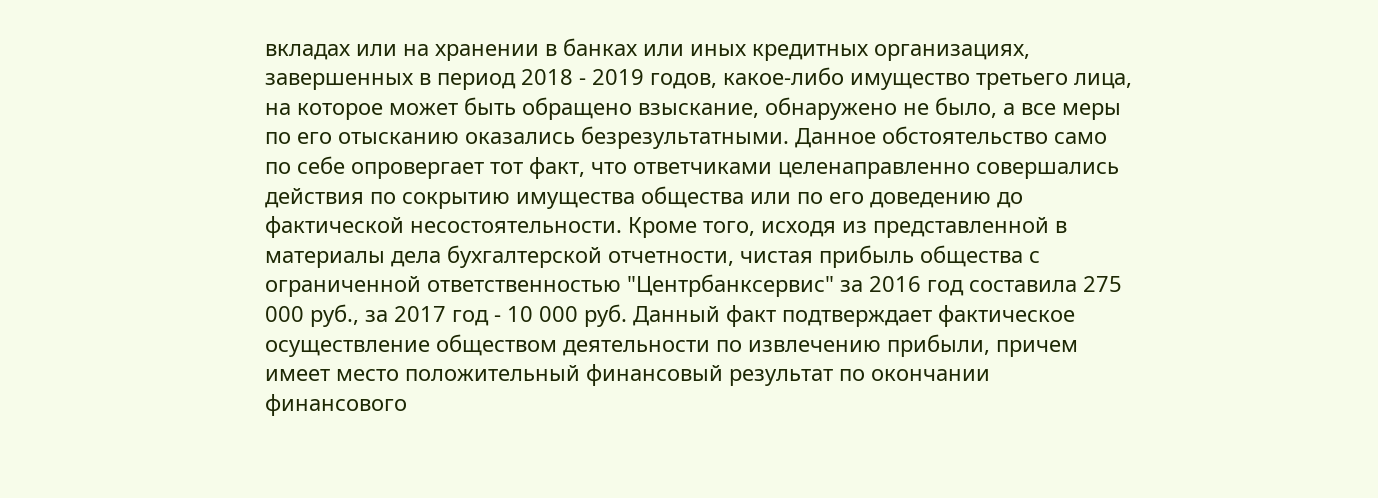вкладах или на хранении в банках или иных кредитных организациях, завершенных в период 2018 - 2019 годов, какое-либо имущество третьего лица, на которое может быть обращено взыскание, обнаружено не было, а все меры по его отысканию оказались безрезультатными. Данное обстоятельство само по себе опровергает тот факт, что ответчиками целенаправленно совершались действия по сокрытию имущества общества или по его доведению до фактической несостоятельности. Кроме того, исходя из представленной в материалы дела бухгалтерской отчетности, чистая прибыль общества с ограниченной ответственностью "Центрбанксервис" за 2016 год составила 275 000 руб., за 2017 год - 10 000 руб. Данный факт подтверждает фактическое осуществление обществом деятельности по извлечению прибыли, причем имеет место положительный финансовый результат по окончании финансового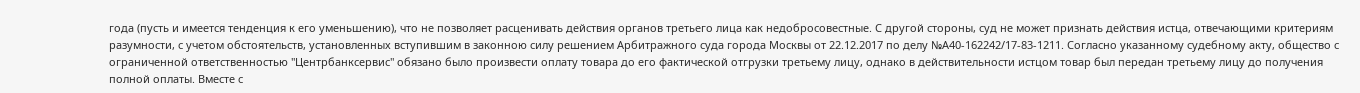года (пусть и имеется тенденция к его уменьшению), что не позволяет расценивать действия органов третьего лица как недобросовестные. С другой стороны, суд не может признать действия истца, отвечающими критериям разумности, с учетом обстоятельств, установленных вступившим в законною силу решением Арбитражного суда города Москвы от 22.12.2017 по делу №А40-162242/17-83-1211. Согласно указанному судебному акту, общество с ограниченной ответственностью "Центрбанксервис" обязано было произвести оплату товара до его фактической отгрузки третьему лицу, однако в действительности истцом товар был передан третьему лицу до получения полной оплаты. Вместе с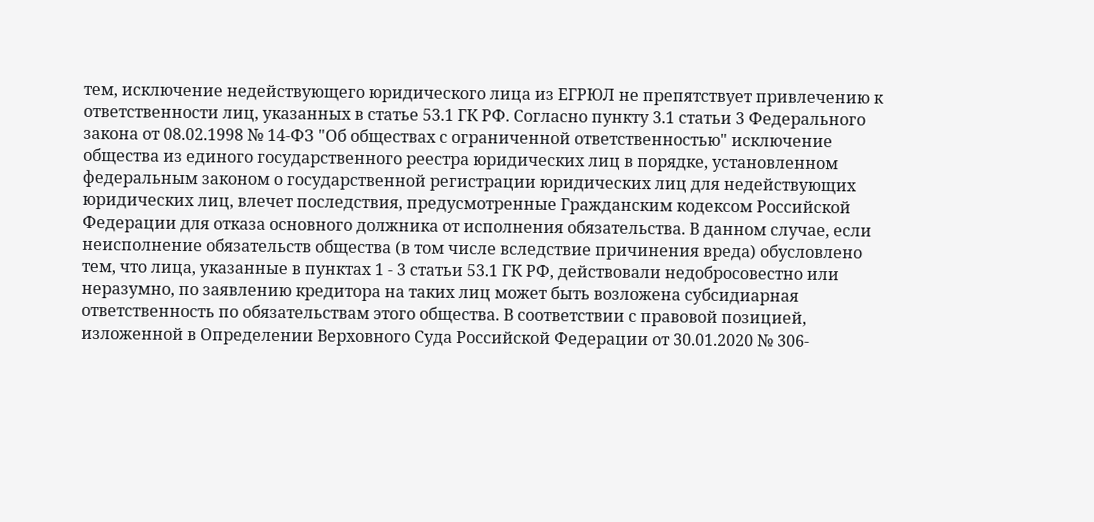тем, исключение недействующего юридического лица из ЕГРЮЛ не препятствует привлечению к ответственности лиц, указанных в статье 53.1 ГК РФ. Согласно пункту 3.1 статьи 3 Федерального закона от 08.02.1998 № 14-ФЗ "Об обществах с ограниченной ответственностью" исключение общества из единого государственного реестра юридических лиц в порядке, установленном федеральным законом о государственной регистрации юридических лиц для недействующих юридических лиц, влечет последствия, предусмотренные Гражданским кодексом Российской Федерации для отказа основного должника от исполнения обязательства. В данном случае, если неисполнение обязательств общества (в том числе вследствие причинения вреда) обусловлено тем, что лица, указанные в пунктах 1 - 3 статьи 53.1 ГК РФ, действовали недобросовестно или неразумно, по заявлению кредитора на таких лиц может быть возложена субсидиарная ответственность по обязательствам этого общества. В соответствии с правовой позицией, изложенной в Определении Верховного Суда Российской Федерации от 30.01.2020 № 306-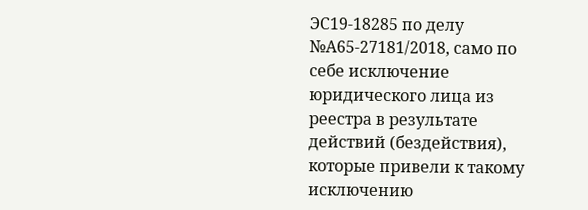ЭС19-18285 по делу №А65-27181/2018, само по себе исключение юридического лица из реестра в результате действий (бездействия), которые привели к такому исключению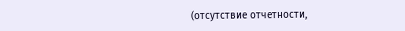(отсутствие отчетности,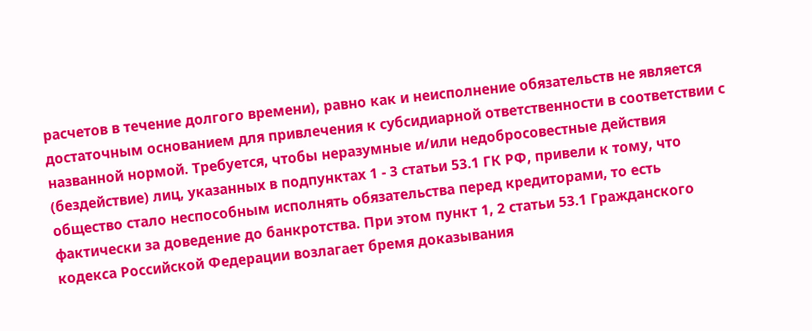расчетов в течение долгого времени), равно как и неисполнение обязательств не является достаточным основанием для привлечения к субсидиарной ответственности в соответствии с названной нормой. Требуется, чтобы неразумные и/или недобросовестные действия (бездействие) лиц, указанных в подпунктах 1 - 3 статьи 53.1 ГК РФ, привели к тому, что общество стало неспособным исполнять обязательства перед кредиторами, то есть фактически за доведение до банкротства. При этом пункт 1, 2 статьи 53.1 Гражданского кодекса Российской Федерации возлагает бремя доказывания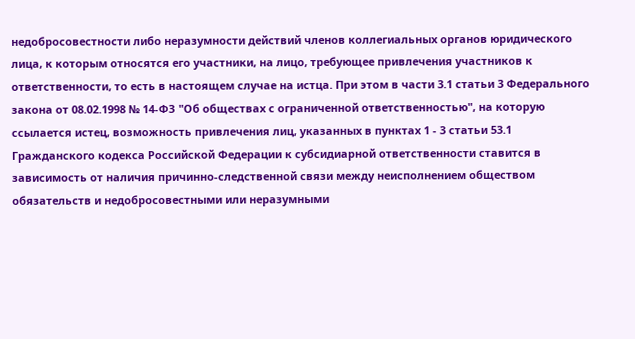недобросовестности либо неразумности действий членов коллегиальных органов юридического лица, к которым относятся его участники, на лицо, требующее привлечения участников к ответственности, то есть в настоящем случае на истца. При этом в части 3.1 статьи 3 Федерального закона от 08.02.1998 № 14-ФЗ "Об обществах с ограниченной ответственностью", на которую ссылается истец, возможность привлечения лиц, указанных в пунктах 1 - 3 статьи 53.1 Гражданского кодекса Российской Федерации к субсидиарной ответственности ставится в зависимость от наличия причинно-следственной связи между неисполнением обществом обязательств и недобросовестными или неразумными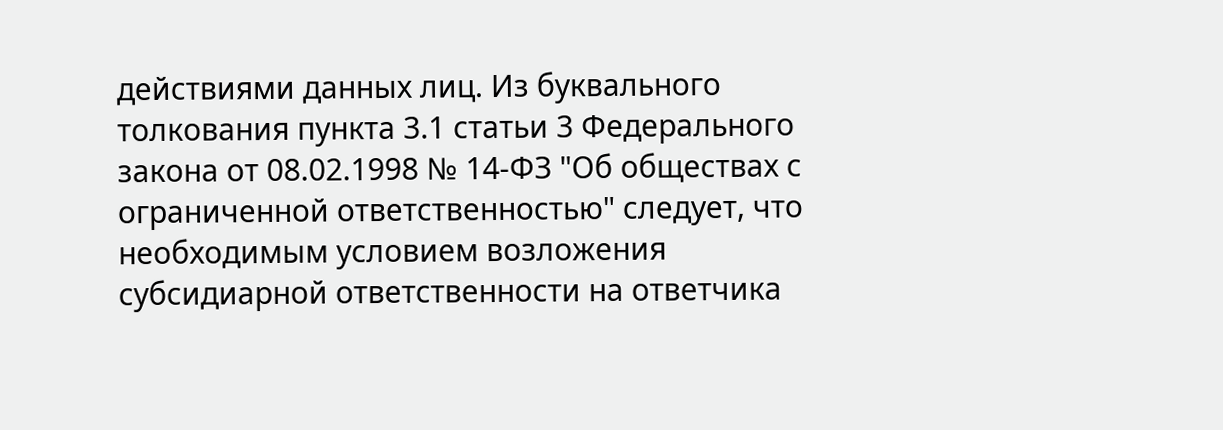действиями данных лиц. Из буквального толкования пункта 3.1 статьи 3 Федерального закона от 08.02.1998 № 14-ФЗ "Об обществах с ограниченной ответственностью" следует, что необходимым условием возложения субсидиарной ответственности на ответчика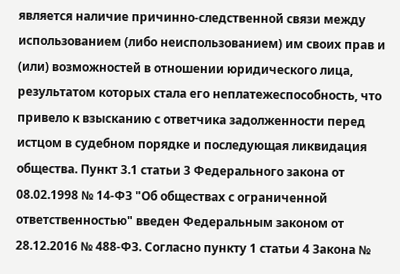является наличие причинно-следственной связи между использованием (либо неиспользованием) им своих прав и (или) возможностей в отношении юридического лица, результатом которых стала его неплатежеспособность, что привело к взысканию с ответчика задолженности перед истцом в судебном порядке и последующая ликвидация общества. Пункт 3.1 статьи 3 Федерального закона от 08.02.1998 № 14-ФЗ "Об обществах с ограниченной ответственностью" введен Федеральным законом от 28.12.2016 № 488-ФЗ. Согласно пункту 1 статьи 4 Закона №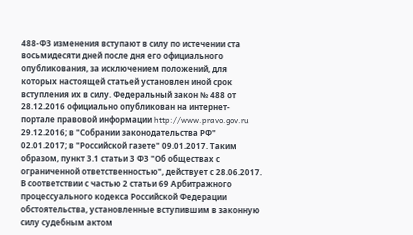488-ФЗ изменения вступают в силу по истечении ста восьмидесяти дней после дня его официального опубликования, за исключением положений, для которых настоящей статьей установлен иной срок вступления их в силу. Федеральный закон № 488 от 28.12.2016 официально опубликован на интернет-портале правовой информации http://www.pravo.gov.ru 29.12.2016; в "Собрании законодательства РФ" 02.01.2017; в "Российской газете" 09.01.2017. Таким образом, пункт 3.1 статьи 3 ФЗ "Об обществах с ограниченной ответственностью", действует с 28.06.2017. В соответствии с частью 2 статьи 69 Арбитражного процессуального кодекса Российской Федерации обстоятельства, установленные вступившим в законную силу судебным актом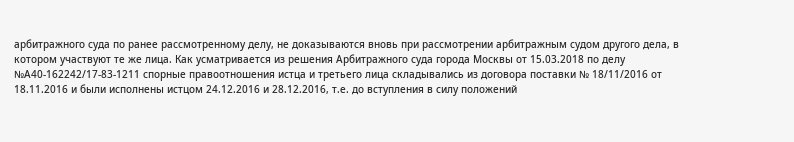арбитражного суда по ранее рассмотренному делу, не доказываются вновь при рассмотрении арбитражным судом другого дела, в котором участвуют те же лица. Как усматривается из решения Арбитражного суда города Москвы от 15.03.2018 по делу №А40-162242/17-83-1211 спорные правоотношения истца и третьего лица складывались из договора поставки № 18/11/2016 от 18.11.2016 и были исполнены истцом 24.12.2016 и 28.12.2016, т.е. до вступления в силу положений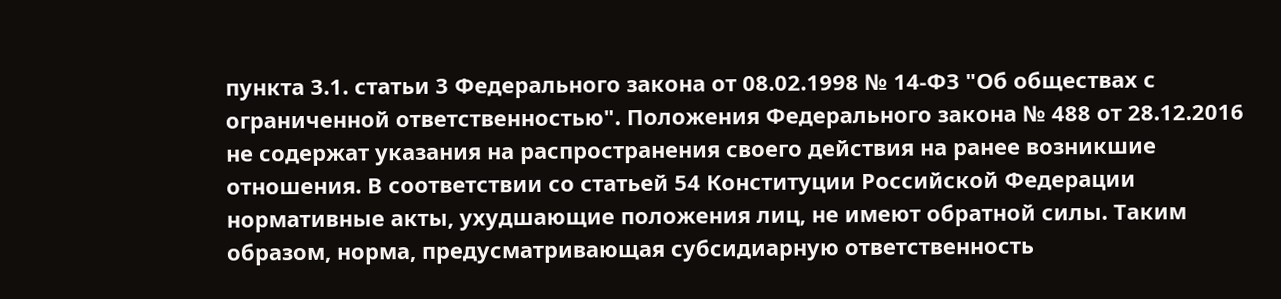пункта 3.1. статьи 3 Федерального закона от 08.02.1998 № 14-ФЗ "Об обществах с ограниченной ответственностью". Положения Федерального закона № 488 от 28.12.2016 не содержат указания на распространения своего действия на ранее возникшие отношения. В соответствии со статьей 54 Конституции Российской Федерации нормативные акты, ухудшающие положения лиц, не имеют обратной силы. Таким образом, норма, предусматривающая субсидиарную ответственность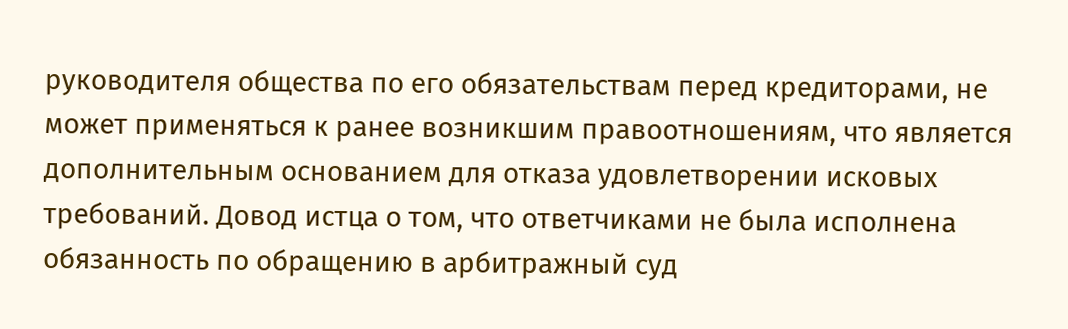руководителя общества по его обязательствам перед кредиторами, не может применяться к ранее возникшим правоотношениям, что является дополнительным основанием для отказа удовлетворении исковых требований. Довод истца о том, что ответчиками не была исполнена обязанность по обращению в арбитражный суд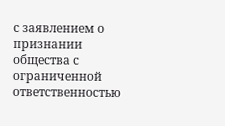с заявлением о признании общества с ограниченной ответственностью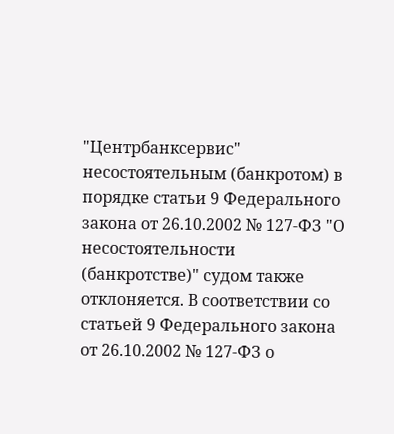"Центрбанксервис" несостоятельным (банкротом) в порядке статьи 9 Федерального закона от 26.10.2002 № 127-ФЗ "О несостоятельности (банкротстве)" судом также отклоняется. В соответствии со статьей 9 Федерального закона от 26.10.2002 № 127-ФЗ о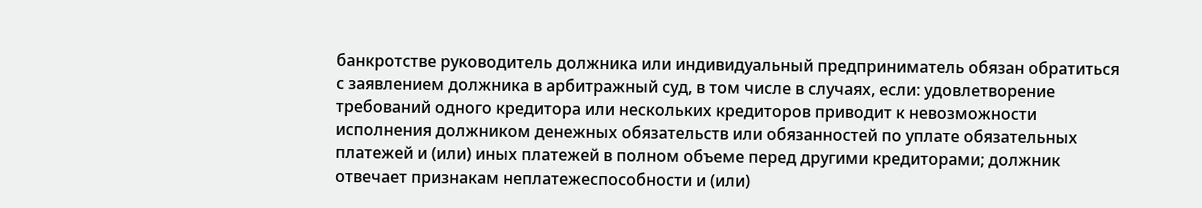банкротстве руководитель должника или индивидуальный предприниматель обязан обратиться с заявлением должника в арбитражный суд, в том числе в случаях, если: удовлетворение требований одного кредитора или нескольких кредиторов приводит к невозможности исполнения должником денежных обязательств или обязанностей по уплате обязательных платежей и (или) иных платежей в полном объеме перед другими кредиторами; должник отвечает признакам неплатежеспособности и (или)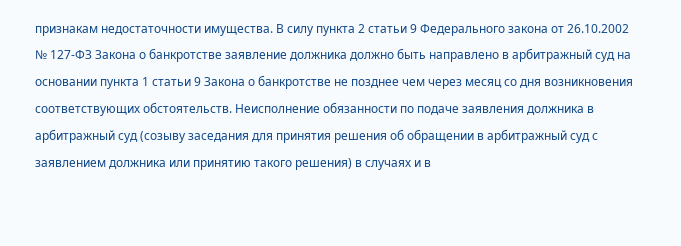признакам недостаточности имущества. В силу пункта 2 статьи 9 Федерального закона от 26.10.2002 № 127-ФЗ Закона о банкротстве заявление должника должно быть направлено в арбитражный суд на основании пункта 1 статьи 9 Закона о банкротстве не позднее чем через месяц со дня возникновения соответствующих обстоятельств. Неисполнение обязанности по подаче заявления должника в арбитражный суд (созыву заседания для принятия решения об обращении в арбитражный суд с заявлением должника или принятию такого решения) в случаях и в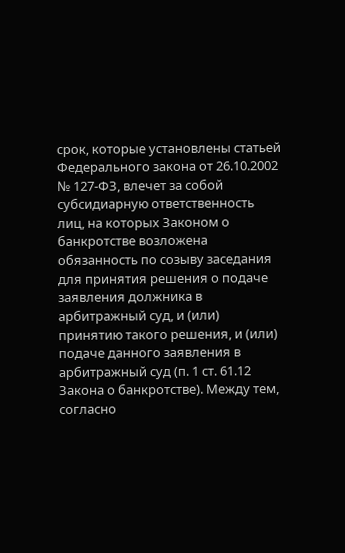срок, которые установлены статьей Федерального закона от 26.10.2002 № 127-ФЗ, влечет за собой субсидиарную ответственность лиц, на которых Законом о банкротстве возложена обязанность по созыву заседания для принятия решения о подаче заявления должника в арбитражный суд, и (или) принятию такого решения, и (или) подаче данного заявления в арбитражный суд (п. 1 ст. 61.12 Закона о банкротстве). Между тем, согласно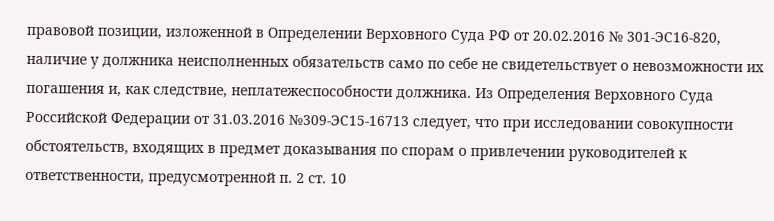правовой позиции, изложенной в Определении Верховного Суда РФ от 20.02.2016 № 301-ЭС16-820, наличие у должника неисполненных обязательств само по себе не свидетельствует о невозможности их погашения и, как следствие, неплатежеспособности должника. Из Определения Верховного Суда Российской Федерации от 31.03.2016 №309-ЭС15-16713 следует, что при исследовании совокупности обстоятельств, входящих в предмет доказывания по спорам о привлечении руководителей к ответственности, предусмотренной п. 2 ст. 10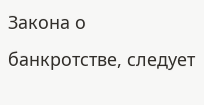Закона о банкротстве, следует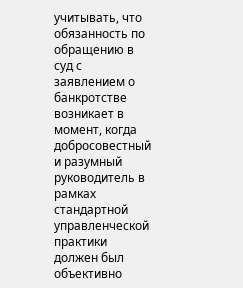учитывать, что обязанность по обращению в суд с заявлением о банкротстве возникает в момент, когда добросовестный и разумный руководитель в рамках стандартной управленческой практики должен был объективно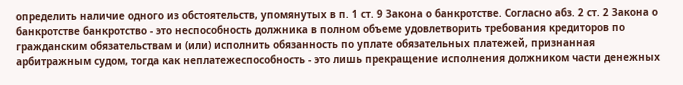определить наличие одного из обстоятельств, упомянутых в п. 1 ст. 9 Закона о банкротстве. Согласно абз. 2 ст. 2 Закона о банкротстве банкротство - это неспособность должника в полном объеме удовлетворить требования кредиторов по гражданским обязательствам и (или) исполнить обязанность по уплате обязательных платежей, признанная арбитражным судом, тогда как неплатежеспособность - это лишь прекращение исполнения должником части денежных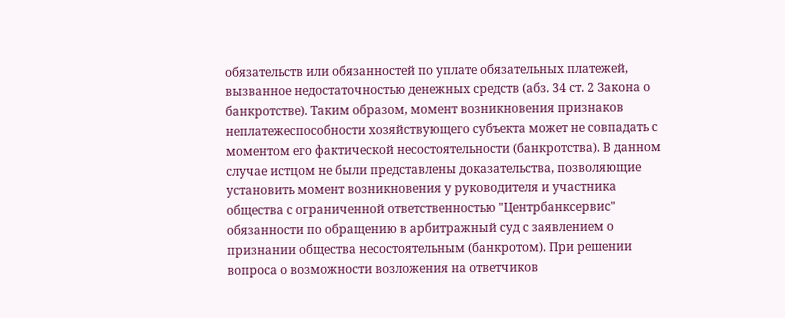обязательств или обязанностей по уплате обязательных платежей, вызванное недостаточностью денежных средств (абз. 34 ст. 2 Закона о банкротстве). Таким образом, момент возникновения признаков неплатежеспособности хозяйствующего субъекта может не совпадать с моментом его фактической несостоятельности (банкротства). В данном случае истцом не были представлены доказательства, позволяющие установить момент возникновения у руководителя и участника общества с ограниченной ответственностью "Центрбанксервис" обязанности по обращению в арбитражный суд с заявлением о признании общества несостоятельным (банкротом). При решении вопроса о возможности возложения на ответчиков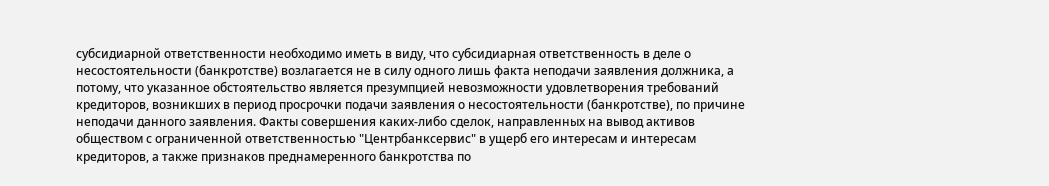субсидиарной ответственности необходимо иметь в виду, что субсидиарная ответственность в деле о несостоятельности (банкротстве) возлагается не в силу одного лишь факта неподачи заявления должника, а потому, что указанное обстоятельство является презумпцией невозможности удовлетворения требований кредиторов, возникших в период просрочки подачи заявления о несостоятельности (банкротстве), по причине неподачи данного заявления. Факты совершения каких-либо сделок, направленных на вывод активов обществом с ограниченной ответственностью "Центрбанксервис" в ущерб его интересам и интересам кредиторов, а также признаков преднамеренного банкротства по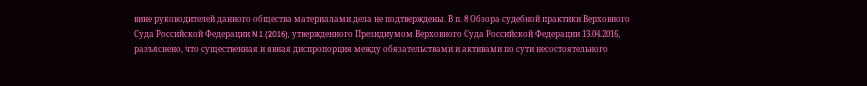вине руководителей данного общества материалами дела не подтверждены. В п. 8 Обзора судебной практики Верховного Суда Российской Федерации N 1 (2016), утвержденного Президиумом Верховного Суда Российской Федерации 13.04.2016, разъяснено, что существенная и явная диспропорция между обязательствами и активами по сути несостоятельного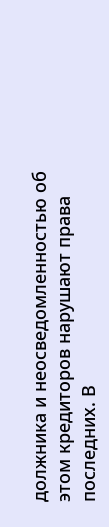должника и неосведомленностью об этом кредиторов нарушают права последних. В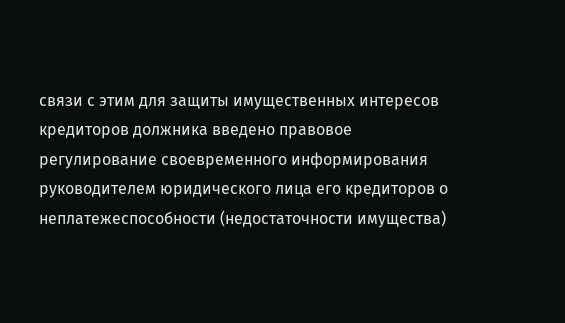связи с этим для защиты имущественных интересов кредиторов должника введено правовое регулирование своевременного информирования руководителем юридического лица его кредиторов о неплатежеспособности (недостаточности имущества)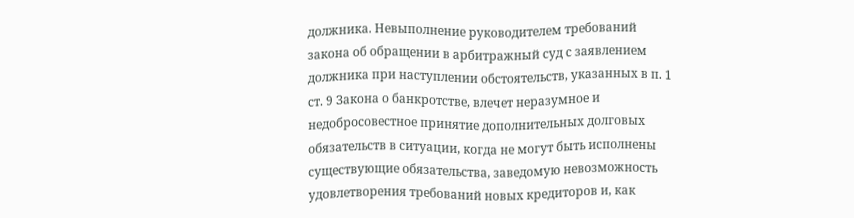должника. Невыполнение руководителем требований закона об обращении в арбитражный суд с заявлением должника при наступлении обстоятельств, указанных в п. 1 ст. 9 Закона о банкротстве, влечет неразумное и недобросовестное принятие дополнительных долговых обязательств в ситуации, когда не могут быть исполнены существующие обязательства, заведомую невозможность удовлетворения требований новых кредиторов и, как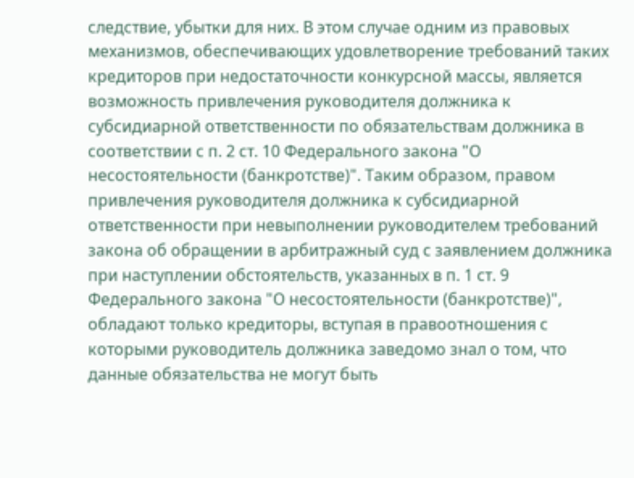следствие, убытки для них. В этом случае одним из правовых механизмов, обеспечивающих удовлетворение требований таких кредиторов при недостаточности конкурсной массы, является возможность привлечения руководителя должника к субсидиарной ответственности по обязательствам должника в соответствии с п. 2 ст. 10 Федерального закона "О несостоятельности (банкротстве)". Таким образом, правом привлечения руководителя должника к субсидиарной ответственности при невыполнении руководителем требований закона об обращении в арбитражный суд с заявлением должника при наступлении обстоятельств, указанных в п. 1 ст. 9 Федерального закона "О несостоятельности (банкротстве)", обладают только кредиторы, вступая в правоотношения с которыми руководитель должника заведомо знал о том, что данные обязательства не могут быть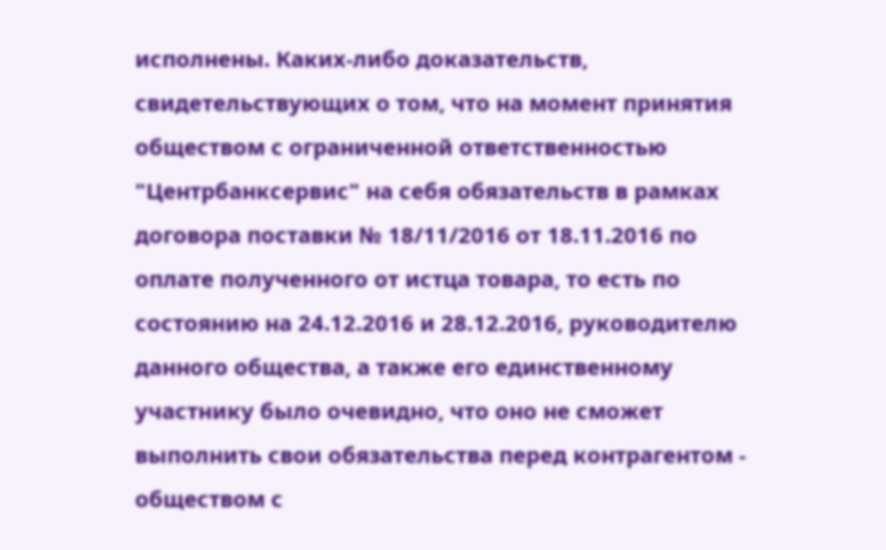исполнены. Каких-либо доказательств, свидетельствующих о том, что на момент принятия обществом с ограниченной ответственностью "Центрбанксервис" на себя обязательств в рамках договора поставки № 18/11/2016 от 18.11.2016 по оплате полученного от истца товара, то есть по состоянию на 24.12.2016 и 28.12.2016, руководителю данного общества, а также его единственному участнику было очевидно, что оно не сможет выполнить свои обязательства перед контрагентом - обществом с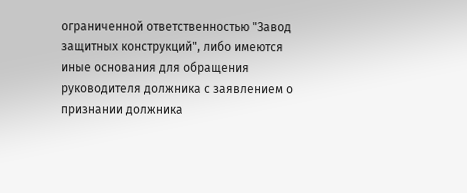ограниченной ответственностью "Завод защитных конструкций", либо имеются иные основания для обращения руководителя должника с заявлением о признании должника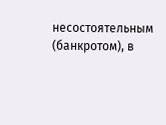несостоятельным (банкротом), в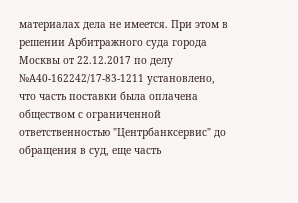материалах дела не имеется. При этом в решении Арбитражного суда города Москвы от 22.12.2017 по делу №А40-162242/17-83-1211 установлено, что часть поставки была оплачена обществом с ограниченной ответственностью "Центрбанксервис" до обращения в суд, еще часть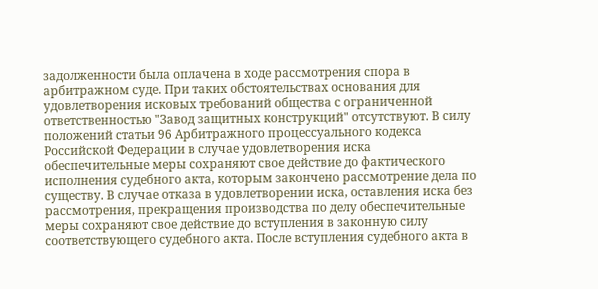задолженности была оплачена в ходе рассмотрения спора в арбитражном суде. При таких обстоятельствах основания для удовлетворения исковых требований общества с ограниченной ответственностью "Завод защитных конструкций" отсутствуют. В силу положений статьи 96 Арбитражного процессуального кодекса Российской Федерации в случае удовлетворения иска обеспечительные меры сохраняют свое действие до фактического исполнения судебного акта, которым закончено рассмотрение дела по существу. В случае отказа в удовлетворении иска, оставления иска без рассмотрения, прекращения производства по делу обеспечительные меры сохраняют свое действие до вступления в законную силу соответствующего судебного акта. После вступления судебного акта в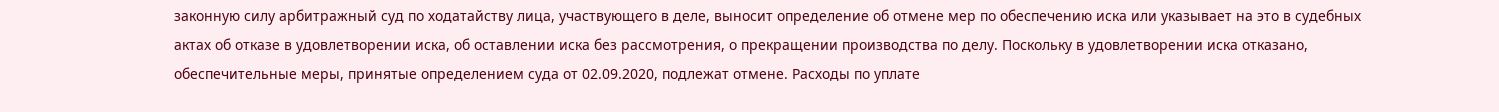законную силу арбитражный суд по ходатайству лица, участвующего в деле, выносит определение об отмене мер по обеспечению иска или указывает на это в судебных актах об отказе в удовлетворении иска, об оставлении иска без рассмотрения, о прекращении производства по делу. Поскольку в удовлетворении иска отказано, обеспечительные меры, принятые определением суда от 02.09.2020, подлежат отмене. Расходы по уплате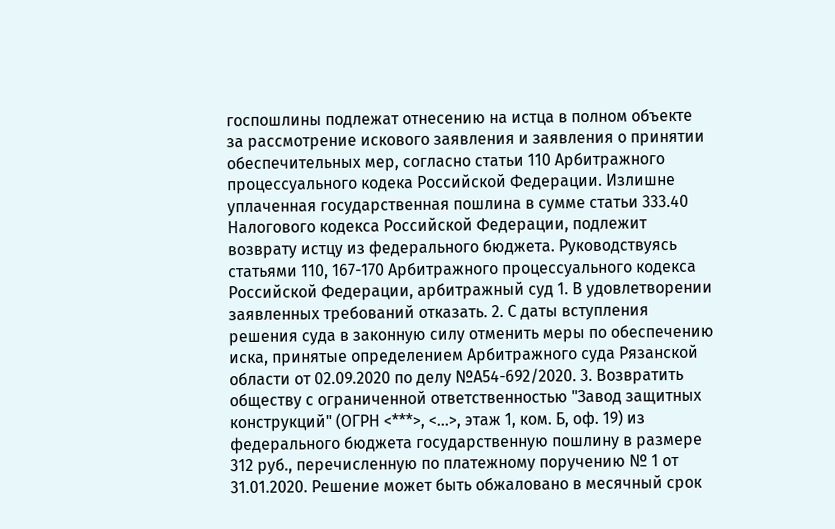госпошлины подлежат отнесению на истца в полном объекте за рассмотрение искового заявления и заявления о принятии обеспечительных мер, согласно статьи 110 Арбитражного процессуального кодека Российской Федерации. Излишне уплаченная государственная пошлина в сумме статьи 333.40 Налогового кодекса Российской Федерации, подлежит возврату истцу из федерального бюджета. Руководствуясь статьями 110, 167-170 Арбитражного процессуального кодекса Российской Федерации, арбитражный суд 1. В удовлетворении заявленных требований отказать. 2. С даты вступления решения суда в законную силу отменить меры по обеспечению иска, принятые определением Арбитражного суда Рязанской области от 02.09.2020 по делу №А54-692/2020. 3. Возвратить обществу с ограниченной ответственностью "Завод защитных конструкций" (ОГРН <***>, <...>, этаж 1, ком. Б, оф. 19) из федерального бюджета государственную пошлину в размере 312 руб., перечисленную по платежному поручению № 1 от 31.01.2020. Решение может быть обжаловано в месячный срок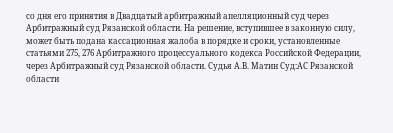со дня его принятия в Двадцатый арбитражный апелляционный суд через Арбитражный суд Рязанской области. На решение, вступившее в законную силу, может быть подана кассационная жалоба в порядке и сроки, установленные статьями 275, 276 Арбитражного процессуального кодекса Российской Федерации, через Арбитражный суд Рязанской области. Судья А.В. Матин Суд:АС Рязанской области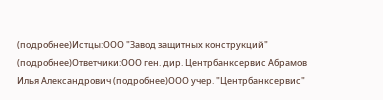(подробнее)Истцы:ООО "Завод защитных конструкций" (подробнее)Ответчики:ООО ген. дир. Центрбанксервис Абрамов Илья Александрович (подробнее)ООО учер. "Центрбанксервис"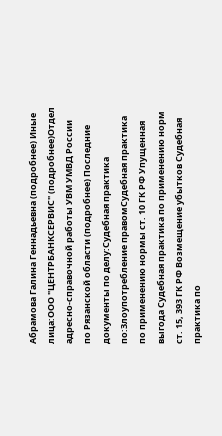Абрамова Галина Геннадьевна (подробнее) Иные лица:ООО "ЦЕНТРБАНКСЕРВИС" (подробнее)Отдел адресно-справочной работы УВМ УМВД России по Рязанской области (подробнее) Последние документы по делу:Судебная практика по:Злоупотребление правомСудебная практика по применению нормы ст. 10 ГК РФ Упущенная выгода Судебная практика по применению норм ст. 15, 393 ГК РФ Возмещение убытков Судебная практика по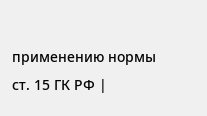применению нормы ст. 15 ГК РФ |